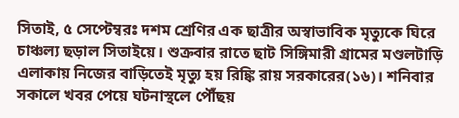সিতাই, ৫ সেপ্টেম্বরঃ দশম শ্রেণির এক ছাত্রীর অস্বাভাবিক মৃত্যুকে ঘিরে চাঞ্চল্য ছড়াল সিতাইয়ে। শুক্রবার রাতে ছাট সিঙ্গিমারী গ্রামের মণ্ডলটাড়ি এলাকায় নিজের বাড়িতেই মৃত্যু হয় রিঙ্কি রায় সরকারের(১৬)। শনিবার সকালে খবর পেয়ে ঘটনাস্থলে পৌঁছয়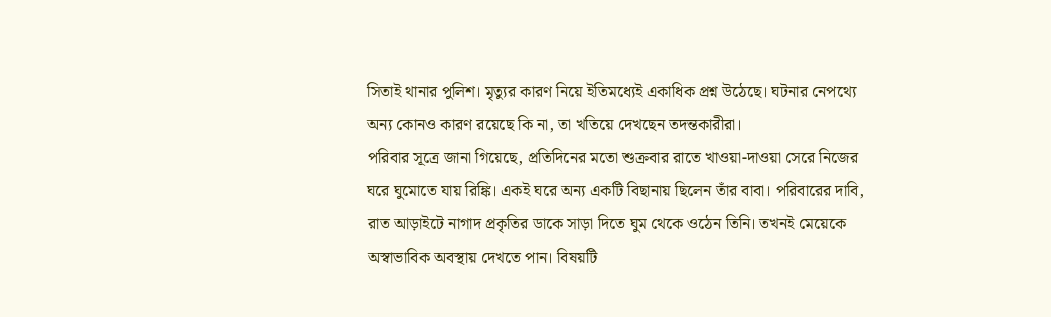সিতাই থানার পুলিশ। মৃত্যুর কারণ নিয়ে ইতিমধ্যেই একাধিক প্রশ্ন উঠেছে। ঘটনার নেপথ্যে অন্য কোনও কারণ রয়েছে কি না, তা খতিয়ে দেখছেন তদন্তকারীরা।
পরিবার সূত্রে জানা গিয়েছে, প্রতিদিনের মতো শুক্রবার রাতে খাওয়া-দাওয়া সেরে নিজের ঘরে ঘুমোতে যায় রিঙ্কি। একই ঘরে অন্য একটি বিছানায় ছিলেন তাঁর বাবা। পরিবারের দাবি, রাত আড়াইটে নাগাদ প্রকৃতির ডাকে সাড়া দিতে ঘুম থেকে ওঠেন তিনি। তখনই মেয়েকে অস্বাভাবিক অবস্থায় দেখতে পান। বিষয়টি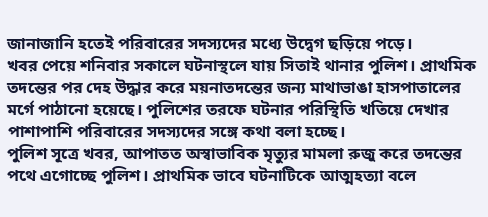জানাজানি হতেই পরিবারের সদস্যদের মধ্যে উদ্বেগ ছড়িয়ে পড়ে।
খবর পেয়ে শনিবার সকালে ঘটনাস্থলে যায় সিতাই থানার পুলিশ। প্রাথমিক তদন্তের পর দেহ উদ্ধার করে ময়নাতদন্তের জন্য মাথাভাঙা হাসপাতালের মর্গে পাঠানো হয়েছে। পুলিশের তরফে ঘটনার পরিস্থিতি খতিয়ে দেখার পাশাপাশি পরিবারের সদস্যদের সঙ্গে কথা বলা হচ্ছে।
পুলিশ সূত্রে খবর, আপাতত অস্বাভাবিক মৃত্যুর মামলা রুজু করে তদন্তের পথে এগোচ্ছে পুলিশ। প্রাথমিক ভাবে ঘটনাটিকে আত্মহত্যা বলে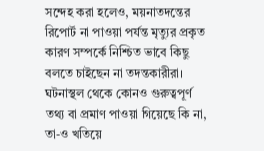সন্দেহ করা হলেও, ময়নাতদন্তের রিপোর্ট না পাওয়া পর্যন্ত মৃত্যুর প্রকৃত কারণ সম্পর্কে নিশ্চিত ভাবে কিছু বলতে চাইছেন না তদন্তকারীরা। ঘটনাস্থল থেকে কোনও গুরুত্বপূর্ণ তথ্য বা প্রমাণ পাওয়া গিয়েছে কি না, তা-ও খতিয়ে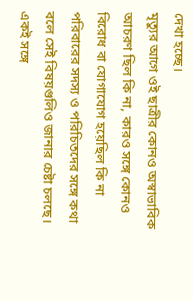দেখা হচ্ছে।
মৃত্যুর আগে ওই ছাত্রীর কোনও অস্বাভাবিক আচরণ ছিল কি না, কারও সঙ্গে কোনও বিরোধ বা যোগাযোগ হয়েছিল কি না পরিবারের সদস্য ও পরিচিতদের সঙ্গে কথা বলে সেই বিষয়গুলিও জানার চেষ্টা চলছে। একই সঙ্গে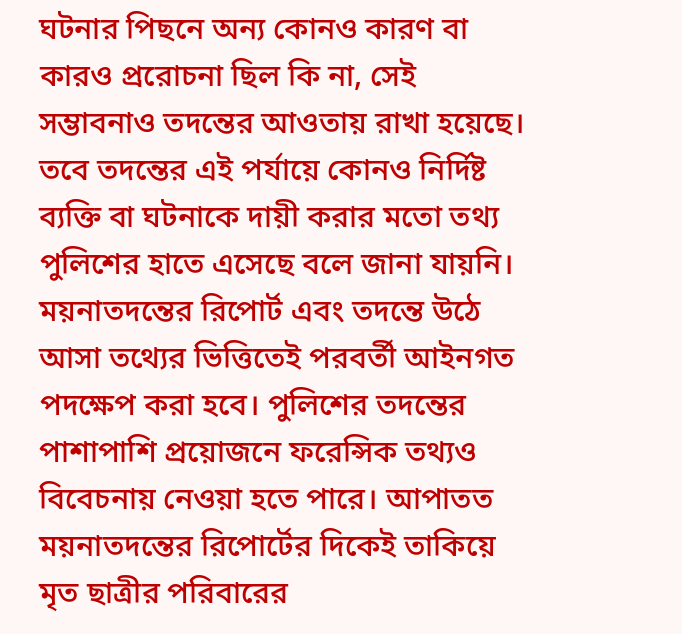ঘটনার পিছনে অন্য কোনও কারণ বা কারও প্ররোচনা ছিল কি না, সেই সম্ভাবনাও তদন্তের আওতায় রাখা হয়েছে।
তবে তদন্তের এই পর্যায়ে কোনও নির্দিষ্ট ব্যক্তি বা ঘটনাকে দায়ী করার মতো তথ্য পুলিশের হাতে এসেছে বলে জানা যায়নি। ময়নাতদন্তের রিপোর্ট এবং তদন্তে উঠে আসা তথ্যের ভিত্তিতেই পরবর্তী আইনগত পদক্ষেপ করা হবে। পুলিশের তদন্তের পাশাপাশি প্রয়োজনে ফরেন্সিক তথ্যও বিবেচনায় নেওয়া হতে পারে। আপাতত ময়নাতদন্তের রিপোর্টের দিকেই তাকিয়ে মৃত ছাত্রীর পরিবারের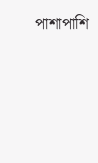পাশাপাশি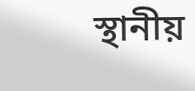স্থানীয়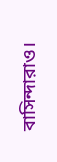বাসিন্দারাও।